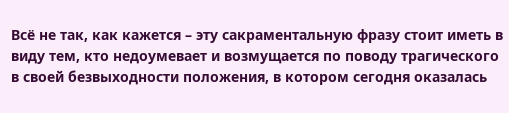Всё не так, как кажется – эту сакраментальную фразу стоит иметь в виду тем, кто недоумевает и возмущается по поводу трагического в своей безвыходности положения, в котором сегодня оказалась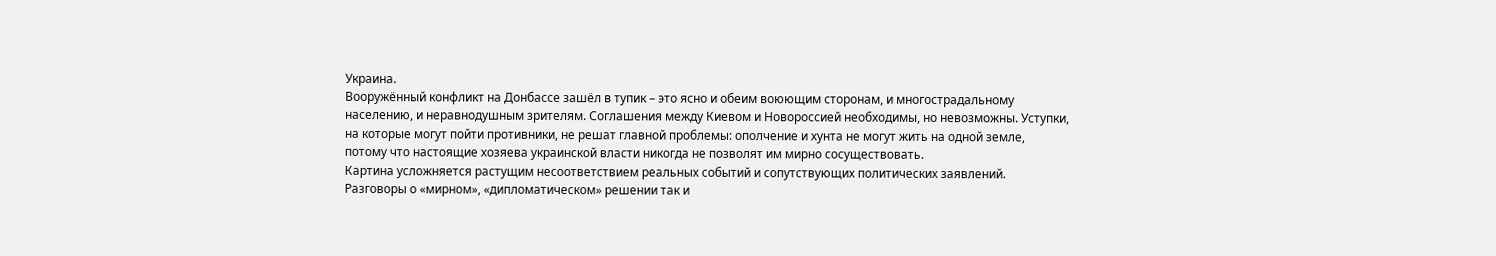Украина.
Вооружённый конфликт на Донбассе зашёл в тупик – это ясно и обеим воюющим сторонам, и многострадальному населению, и неравнодушным зрителям. Соглашения между Киевом и Новороссией необходимы, но невозможны. Уступки, на которые могут пойти противники, не решат главной проблемы: ополчение и хунта не могут жить на одной земле, потому что настоящие хозяева украинской власти никогда не позволят им мирно сосуществовать.
Картина усложняется растущим несоответствием реальных событий и сопутствующих политических заявлений. Разговоры о «мирном», «дипломатическом» решении так и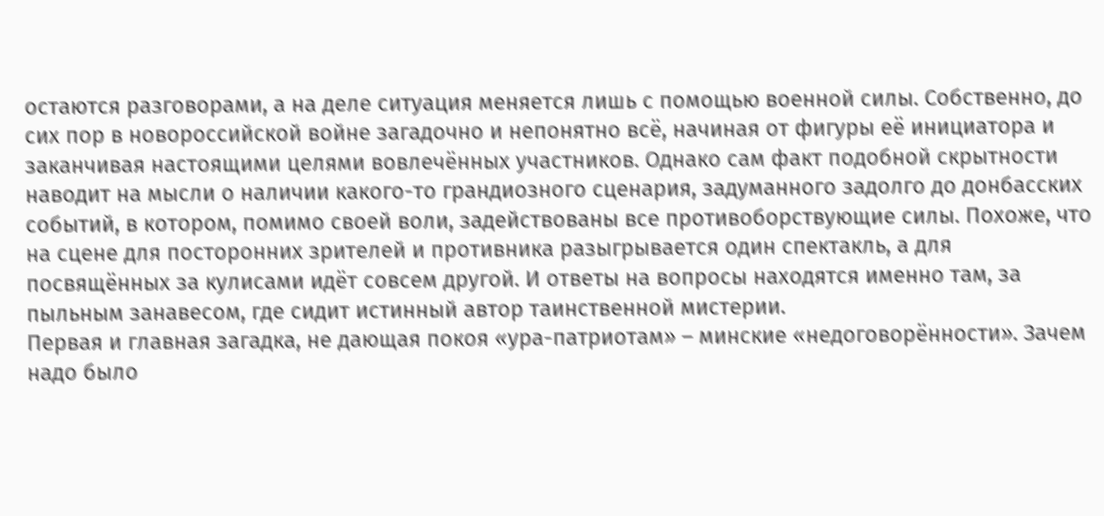остаются разговорами, а на деле ситуация меняется лишь с помощью военной силы. Собственно, до сих пор в новороссийской войне загадочно и непонятно всё, начиная от фигуры её инициатора и заканчивая настоящими целями вовлечённых участников. Однако сам факт подобной скрытности наводит на мысли о наличии какого-то грандиозного сценария, задуманного задолго до донбасских событий, в котором, помимо своей воли, задействованы все противоборствующие силы. Похоже, что на сцене для посторонних зрителей и противника разыгрывается один спектакль, а для посвящённых за кулисами идёт совсем другой. И ответы на вопросы находятся именно там, за пыльным занавесом, где сидит истинный автор таинственной мистерии.
Первая и главная загадка, не дающая покоя «ура-патриотам» – минские «недоговорённости». Зачем надо было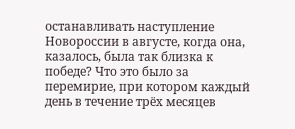останавливать наступление Новороссии в августе, когда она, казалось, была так близка к победе? Что это было за перемирие, при котором каждый день в течение трёх месяцев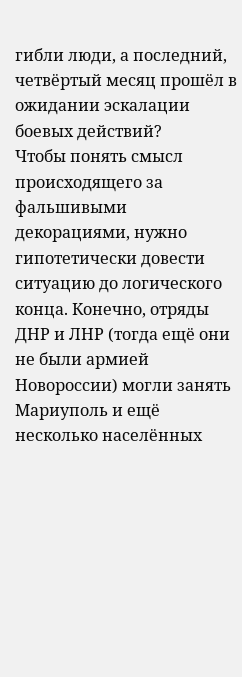гибли люди, а последний, четвёртый месяц прошёл в ожидании эскалации боевых действий?
Чтобы понять смысл происходящего за фальшивыми декорациями, нужно гипотетически довести ситуацию до логического конца. Конечно, отряды ДНР и ЛНР (тогда ещё они не были армией Новороссии) могли занять Мариуполь и ещё несколько населённых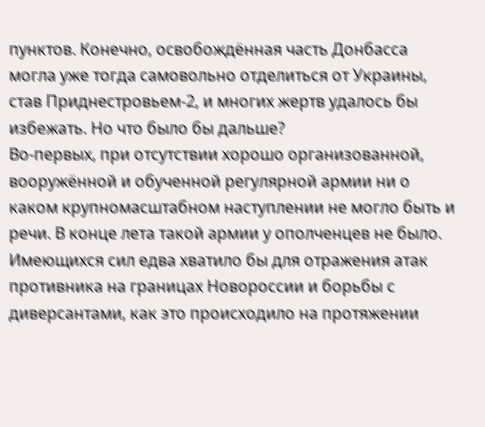пунктов. Конечно, освобождённая часть Донбасса могла уже тогда самовольно отделиться от Украины, став Приднестровьем-2, и многих жертв удалось бы избежать. Но что было бы дальше?
Во-первых, при отсутствии хорошо организованной, вооружённой и обученной регулярной армии ни о каком крупномасштабном наступлении не могло быть и речи. В конце лета такой армии у ополченцев не было. Имеющихся сил едва хватило бы для отражения атак противника на границах Новороссии и борьбы с диверсантами, как это происходило на протяжении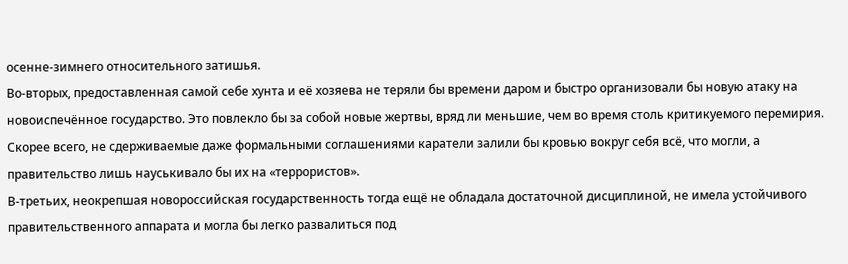осенне-зимнего относительного затишья.
Во-вторых, предоставленная самой себе хунта и её хозяева не теряли бы времени даром и быстро организовали бы новую атаку на новоиспечённое государство. Это повлекло бы за собой новые жертвы, вряд ли меньшие, чем во время столь критикуемого перемирия. Скорее всего, не сдерживаемые даже формальными соглашениями каратели залили бы кровью вокруг себя всё, что могли, а правительство лишь науськивало бы их на «террористов».
В-третьих, неокрепшая новороссийская государственность тогда ещё не обладала достаточной дисциплиной, не имела устойчивого правительственного аппарата и могла бы легко развалиться под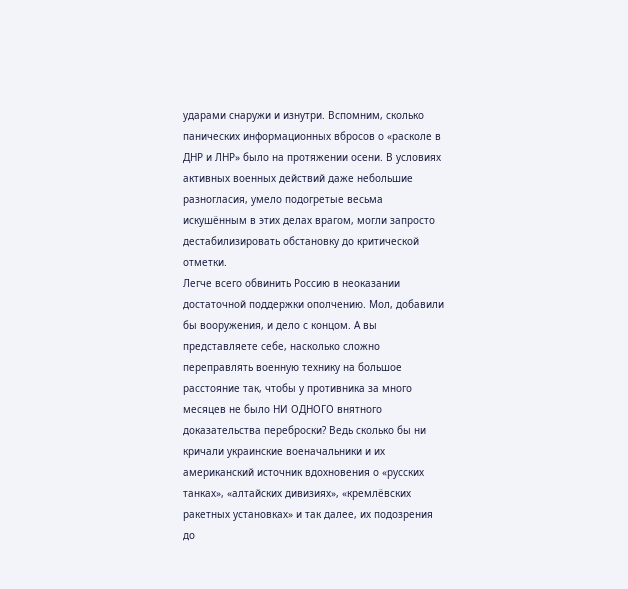ударами снаружи и изнутри. Вспомним, сколько панических информационных вбросов о «расколе в ДНР и ЛНР» было на протяжении осени. В условиях активных военных действий даже небольшие разногласия, умело подогретые весьма искушённым в этих делах врагом, могли запросто дестабилизировать обстановку до критической отметки.
Легче всего обвинить Россию в неоказании достаточной поддержки ополчению. Мол, добавили бы вооружения, и дело с концом. А вы представляете себе, насколько сложно переправлять военную технику на большое расстояние так, чтобы у противника за много месяцев не было НИ ОДНОГО внятного доказательства переброски? Ведь сколько бы ни кричали украинские военачальники и их американский источник вдохновения о «русских танках», «алтайских дивизиях», «кремлёвских ракетных установках» и так далее, их подозрения до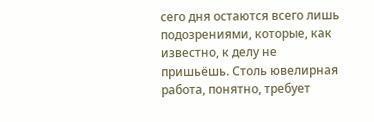сего дня остаются всего лишь подозрениями, которые, как известно, к делу не пришьёшь. Столь ювелирная работа, понятно, требует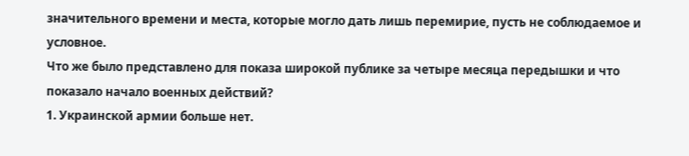значительного времени и места, которые могло дать лишь перемирие, пусть не соблюдаемое и условное.
Что же было представлено для показа широкой публике за четыре месяца передышки и что показало начало военных действий?
1. Украинской армии больше нет.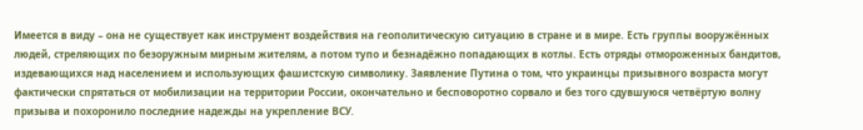Имеется в виду – она не существует как инструмент воздействия на геополитическую ситуацию в стране и в мире. Есть группы вооружённых людей, стреляющих по безоружным мирным жителям, а потом тупо и безнадёжно попадающих в котлы. Есть отряды отмороженных бандитов, издевающихся над населением и использующих фашистскую символику. Заявление Путина о том, что украинцы призывного возраста могут фактически спрятаться от мобилизации на территории России, окончательно и бесповоротно сорвало и без того сдувшуюся четвёртую волну призыва и похоронило последние надежды на укрепление ВСУ.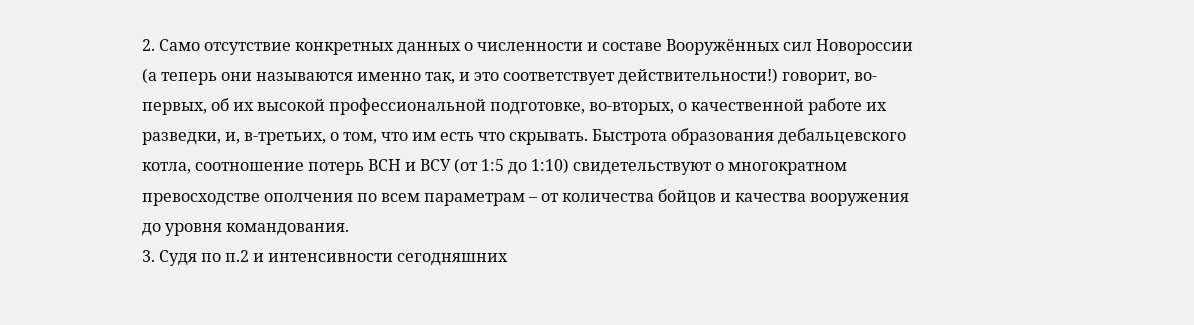2. Само отсутствие конкретных данных о численности и составе Вооружённых сил Новороссии (а теперь они называются именно так, и это соответствует действительности!) говорит, во-первых, об их высокой профессиональной подготовке, во-вторых, о качественной работе их разведки, и, в-третьих, о том, что им есть что скрывать. Быстрота образования дебальцевского котла, соотношение потерь ВСН и ВСУ (от 1:5 до 1:10) свидетельствуют о многократном превосходстве ополчения по всем параметрам – от количества бойцов и качества вооружения до уровня командования.
3. Судя по п.2 и интенсивности сегодняшних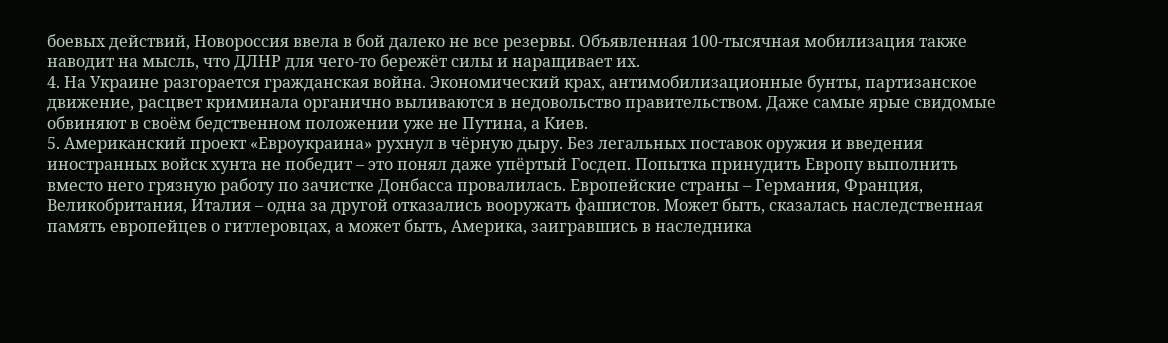боевых действий, Новороссия ввела в бой далеко не все резервы. Объявленная 100-тысячная мобилизация также наводит на мысль, что ДЛНР для чего-то бережёт силы и наращивает их.
4. На Украине разгорается гражданская война. Экономический крах, антимобилизационные бунты, партизанское движение, расцвет криминала органично выливаются в недовольство правительством. Даже самые ярые свидомые обвиняют в своём бедственном положении уже не Путина, а Киев.
5. Американский проект «Евроукраина» рухнул в чёрную дыру. Без легальных поставок оружия и введения иностранных войск хунта не победит – это понял даже упёртый Госдеп. Попытка принудить Европу выполнить вместо него грязную работу по зачистке Донбасса провалилась. Европейские страны – Германия, Франция, Великобритания, Италия – одна за другой отказались вооружать фашистов. Может быть, сказалась наследственная память европейцев о гитлеровцах, а может быть, Америка, заигравшись в наследника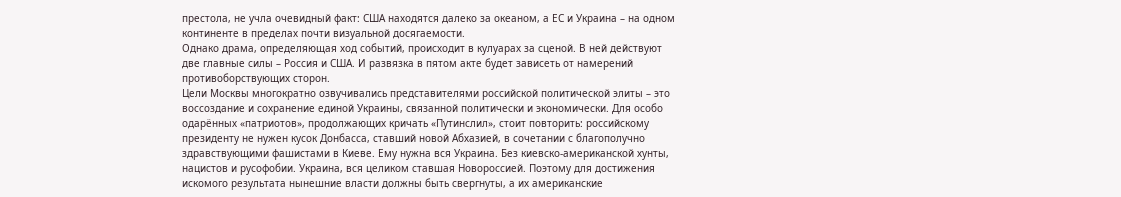престола, не учла очевидный факт: США находятся далеко за океаном, а ЕС и Украина – на одном континенте в пределах почти визуальной досягаемости.
Однако драма, определяющая ход событий, происходит в кулуарах за сценой. В ней действуют две главные силы – Россия и США. И развязка в пятом акте будет зависеть от намерений противоборствующих сторон.
Цели Москвы многократно озвучивались представителями российской политической элиты – это воссоздание и сохранение единой Украины, связанной политически и экономически. Для особо одарённых «патриотов», продолжающих кричать «Путинслил», стоит повторить: российскому президенту не нужен кусок Донбасса, ставший новой Абхазией, в сочетании с благополучно здравствующими фашистами в Киеве. Ему нужна вся Украина. Без киевско-американской хунты, нацистов и русофобии. Украина, вся целиком ставшая Новороссией. Поэтому для достижения искомого результата нынешние власти должны быть свергнуты, а их американские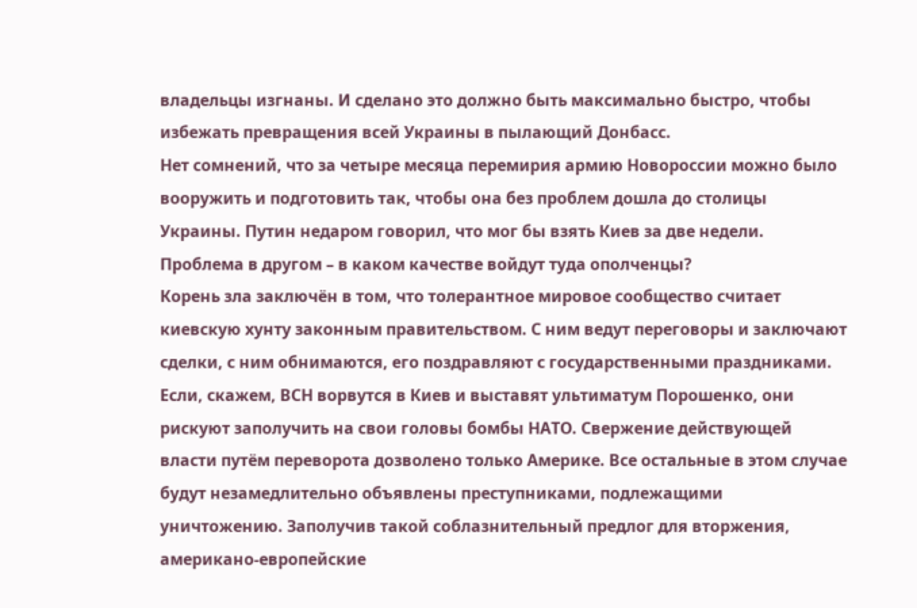владельцы изгнаны. И сделано это должно быть максимально быстро, чтобы избежать превращения всей Украины в пылающий Донбасс.
Нет сомнений, что за четыре месяца перемирия армию Новороссии можно было вооружить и подготовить так, чтобы она без проблем дошла до столицы Украины. Путин недаром говорил, что мог бы взять Киев за две недели. Проблема в другом – в каком качестве войдут туда ополченцы?
Корень зла заключён в том, что толерантное мировое сообщество считает киевскую хунту законным правительством. С ним ведут переговоры и заключают сделки, с ним обнимаются, его поздравляют с государственными праздниками. Если, скажем, ВСН ворвутся в Киев и выставят ультиматум Порошенко, они рискуют заполучить на свои головы бомбы НАТО. Свержение действующей власти путём переворота дозволено только Америке. Все остальные в этом случае будут незамедлительно объявлены преступниками, подлежащими уничтожению. Заполучив такой соблазнительный предлог для вторжения, американо-европейские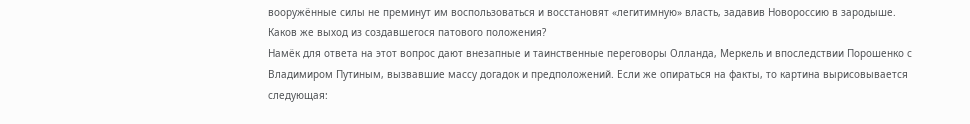вооружённые силы не преминут им воспользоваться и восстановят «легитимную» власть, задавив Новороссию в зародыше.
Каков же выход из создавшегося патового положения?
Намёк для ответа на этот вопрос дают внезапные и таинственные переговоры Олланда, Меркель и впоследствии Порошенко с Владимиром Путиным, вызвавшие массу догадок и предположений. Если же опираться на факты, то картина вырисовывается следующая: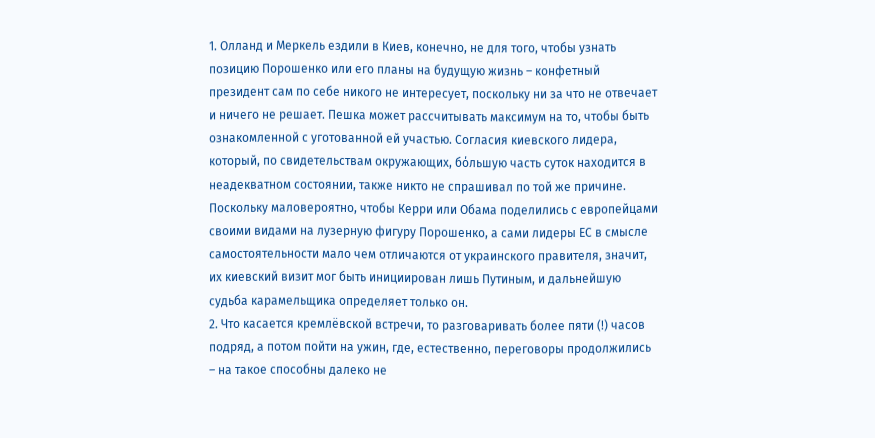1. Олланд и Меркель ездили в Киев, конечно, не для того, чтобы узнать позицию Порошенко или его планы на будущую жизнь – конфетный президент сам по себе никого не интересует, поскольку ни за что не отвечает и ничего не решает. Пешка может рассчитывать максимум на то, чтобы быть ознакомленной с уготованной ей участью. Согласия киевского лидера, который, по свидетельствам окружающих, бόльшую часть суток находится в неадекватном состоянии, также никто не спрашивал по той же причине. Поскольку маловероятно, чтобы Керри или Обама поделились с европейцами своими видами на лузерную фигуру Порошенко, а сами лидеры ЕС в смысле самостоятельности мало чем отличаются от украинского правителя, значит, их киевский визит мог быть инициирован лишь Путиным, и дальнейшую судьба карамельщика определяет только он.
2. Что касается кремлёвской встречи, то разговаривать более пяти (!) часов подряд, а потом пойти на ужин, где, естественно, переговоры продолжились – на такое способны далеко не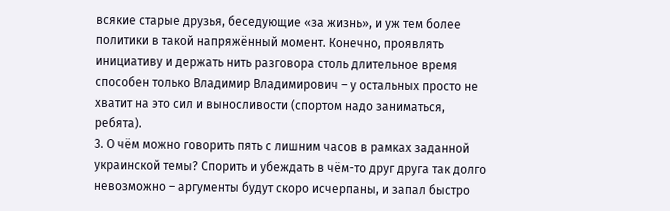всякие старые друзья, беседующие «за жизнь», и уж тем более политики в такой напряжённый момент. Конечно, проявлять инициативу и держать нить разговора столь длительное время способен только Владимир Владимирович – у остальных просто не хватит на это сил и выносливости (спортом надо заниматься, ребята).
3. О чём можно говорить пять с лишним часов в рамках заданной украинской темы? Спорить и убеждать в чём-то друг друга так долго невозможно – аргументы будут скоро исчерпаны, и запал быстро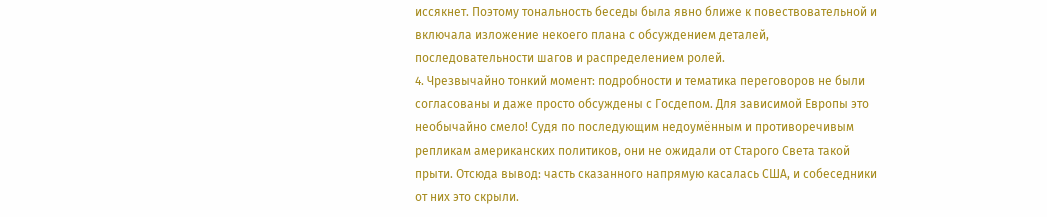иссякнет. Поэтому тональность беседы была явно ближе к повествовательной и включала изложение некоего плана с обсуждением деталей, последовательности шагов и распределением ролей.
4. Чрезвычайно тонкий момент: подробности и тематика переговоров не были согласованы и даже просто обсуждены с Госдепом. Для зависимой Европы это необычайно смело! Судя по последующим недоумённым и противоречивым репликам американских политиков, они не ожидали от Старого Света такой прыти. Отсюда вывод: часть сказанного напрямую касалась США, и собеседники от них это скрыли.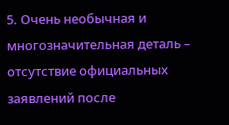5. Очень необычная и многозначительная деталь – отсутствие официальных заявлений после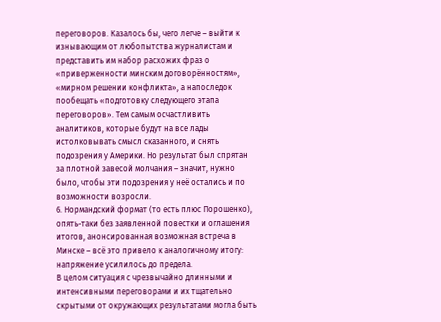переговоров. Казалось бы, чего легче – выйти к изнывающим от любопытства журналистам и представить им набор расхожих фраз о «приверженности минским договорённостям», «мирном решении конфликта», а напоследок пообещать «подготовку следующего этапа переговоров». Тем самым осчастливить аналитиков, которые будут на все лады истолковывать смысл сказанного, и снять подозрения у Америки. Но результат был спрятан за плотной завесой молчания – значит, нужно было, чтобы эти подозрения у неё остались и по возможности возросли.
6. Нормандский формат (то есть плюс Порошенко), опять-таки без заявленной повестки и оглашения итогов, анонсированная возможная встреча в Минске – всё это привело к аналогичному итогу: напряжение усилилось до предела.
В целом ситуация с чрезвычайно длинными и интенсивными переговорами и их тщательно скрытыми от окружающих результатами могла быть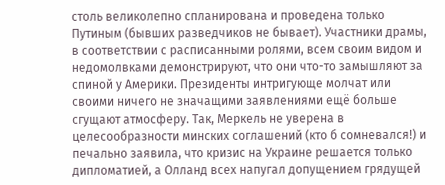столь великолепно спланирована и проведена только Путиным (бывших разведчиков не бывает). Участники драмы, в соответствии с расписанными ролями, всем своим видом и недомолвками демонстрируют, что они что-то замышляют за спиной у Америки. Президенты интригующе молчат или своими ничего не значащими заявлениями ещё больше сгущают атмосферу. Так, Меркель не уверена в целесообразности минских соглашений (кто б сомневался!) и печально заявила, что кризис на Украине решается только дипломатией, а Олланд всех напугал допущением грядущей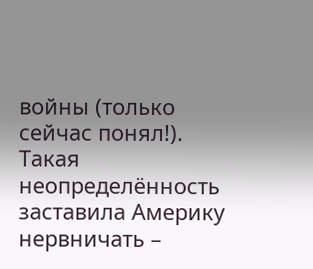войны (только сейчас понял!). Такая неопределённость заставила Америку нервничать –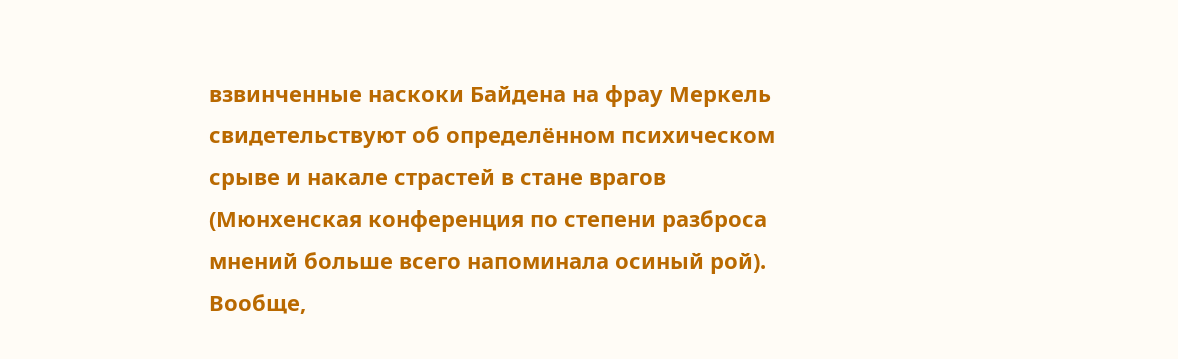взвинченные наскоки Байдена на фрау Меркель свидетельствуют об определённом психическом срыве и накале страстей в стане врагов (Мюнхенская конференция по степени разброса мнений больше всего напоминала осиный рой). Вообще,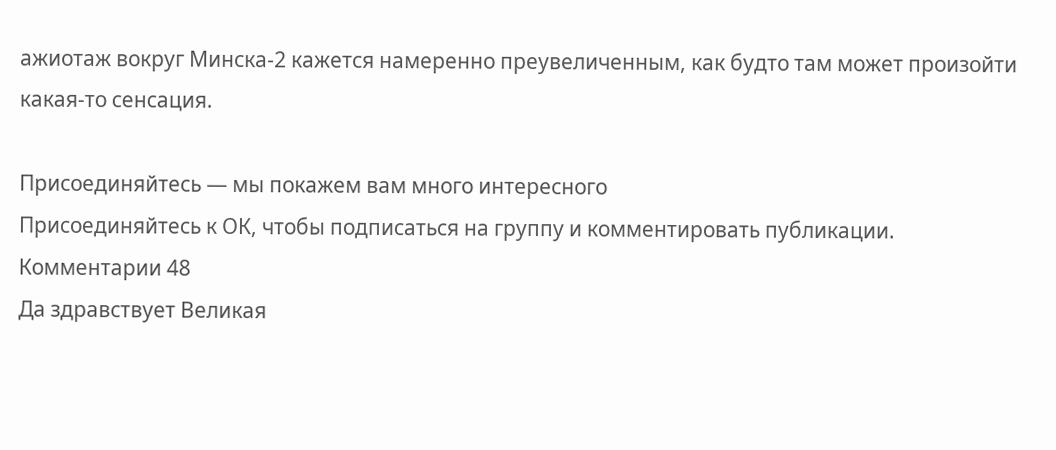ажиотаж вокруг Минска-2 кажется намеренно преувеличенным, как будто там может произойти какая-то сенсация.

Присоединяйтесь — мы покажем вам много интересного
Присоединяйтесь к ОК, чтобы подписаться на группу и комментировать публикации.
Комментарии 48
Да здравствует Великая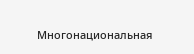Многонациональная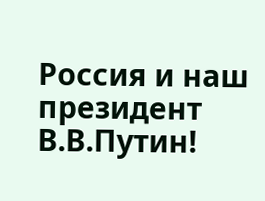Россия и наш президент
В.В.Путин!